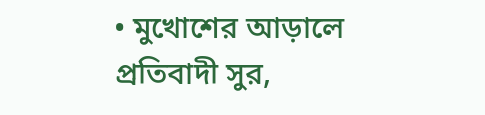• মুখোশের আড়ালে প্রতিবাদী সুর,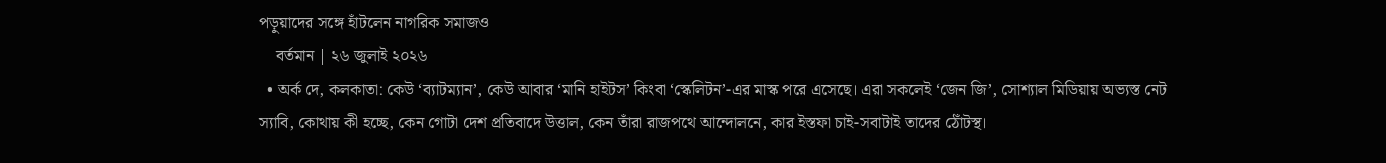পড়ুয়াদের সঙ্গে হাঁটলেন নাগরিক সমাজও
    বর্তমান | ২৬ জুলাই ২০২৬
  • অর্ক দে, কলকাতা: কেউ ‘ব্যাটম্যান’, কেউ আবার ‘মানি হাইটস’ কিংবা ‘স্কেলিটন’-এর মাস্ক পরে এসেছে। এরা সকলেই ‘জেন জি’, সোশ্যাল মিডিয়ায় অভ্যস্ত নেট স্যাবি, কোথায় কী হচ্ছে, কেন গোটা দেশ প্রতিবাদে উত্তাল, কেন তাঁরা রাজপথে আন্দোলনে, কার ইস্তফা চাই-সবাটাই তাদের ঠোঁটস্থ।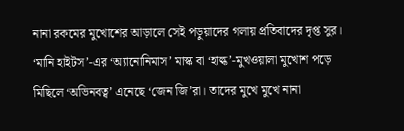নানা রকমের মুখোশের আড়ালে সেই পড়ুয়াদের গলায় প্রতিবাদের দৃপ্ত সুর। ‘মানি হাইটস’-এর ‘অ্যানোনিমাস’ মাস্ক বা ‘হাল্ক’-মুখওয়ালা মুখোশ পড়ে মিছিলে ‘অভিনবত্ব’ এনেছে ‘জেন জি’রা। তাদের মুখে মুখে নানা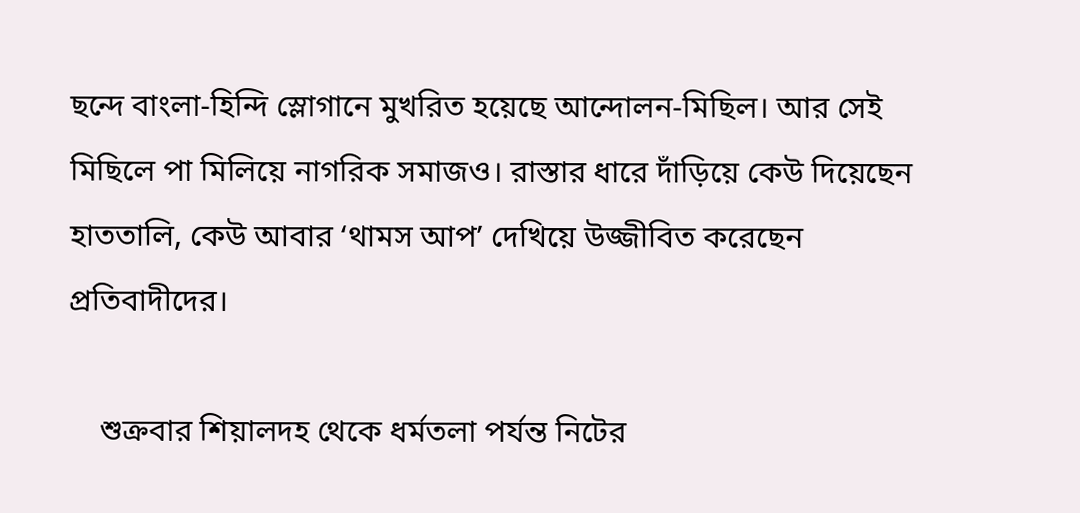ছন্দে বাংলা-হিন্দি স্লোগানে মুখরিত হয়েছে আন্দোলন-মিছিল। আর সেই মিছিলে পা মিলিয়ে নাগরিক সমাজও। রাস্তার ধারে দাঁড়িয়ে কেউ দিয়েছেন হাততালি, কেউ আবার ‘থামস আপ’ দেখিয়ে উজ্জীবিত করেছেন প্রতিবাদীদের।

    শুক্রবার শিয়ালদহ থেকে ধর্মতলা পর্যন্ত নিটের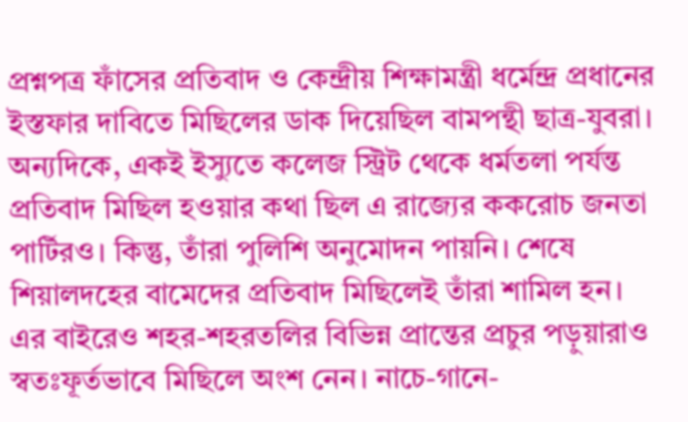প্রশ্নপত্র ফাঁসের প্রতিবাদ ও কেন্দ্রীয় শিক্ষামন্ত্রী ধর্মেন্দ্র প্রধানের ইস্তফার দাবিতে মিছিলের ডাক দিয়েছিল বামপন্থী ছাত্র-যুবরা। অন্যদিকে, একই ইস্যুতে কলেজ স্ট্রিট থেকে ধর্মতলা পর্যন্ত প্রতিবাদ মিছিল হওয়ার কথা ছিল এ রাজ্যের ককরোচ জনতা পার্টিরও। কিন্তু, তাঁরা পুলিশি অনুমোদন পায়নি। শেষে শিয়ালদহের বামেদের প্রতিবাদ মিছিলেই তাঁরা শামিল হন। এর বাইরেও শহর-শহরতলির বিভিন্ন প্রান্তের প্রচুর পড়ুয়ারাও স্বতঃফূর্তভাবে মিছিলে অংশ নেন। নাচে-গানে-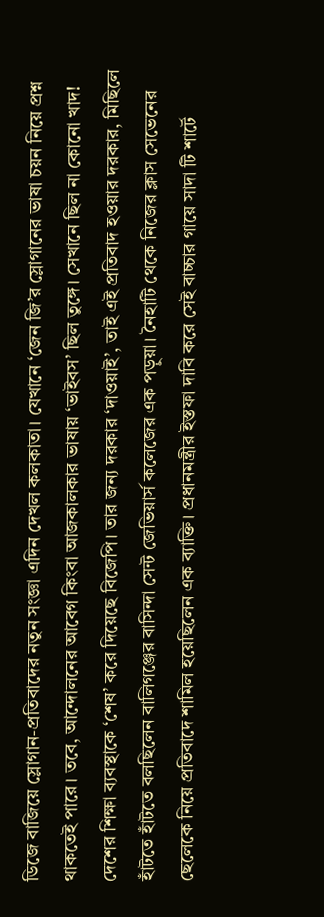ডিজে বাজিয়ে স্লোগান-প্রতিবাদের নতুন সংজ্ঞা এদিন দেখল কলকাতা। যেখানে ‘জেন জি’র স্লোগানের ভাষা চয়ন নিয়ে প্রশ্ন থাকতেই পারে। তবে, আন্দোলনের আবেগ কিংবা আজকালকার ভাষায় ‘ভাইবস’ ছিল তুঙ্গে। সেখানে ছিল না কোনো খাদ! দেশের শিক্ষা ব্যবস্থাকে ‘শেষ’ করে দিয়েছে বিজেপি। তার জন্য দরকার ‘দাওয়াই’, তাই এই প্রতিবাদ হওয়ার দরকার, মিছিলে হাঁটতে হাঁটতে বলছিলেন বালিগঞ্জের বাসিন্দা সেন্ট জেভিয়ার্স কলেজের এক পড়ুয়া। নৈহাটি থেকে নিজের ক্লাস সেভেনের ছেলেকে নিয়ে প্রতিবাদে শামিল হয়েছিলেন এক ব্যাক্তি। প্রধানমন্ত্রীর ইস্তফা দাবি করে সেই বাচ্চার গায়ে সাদা টি শার্টে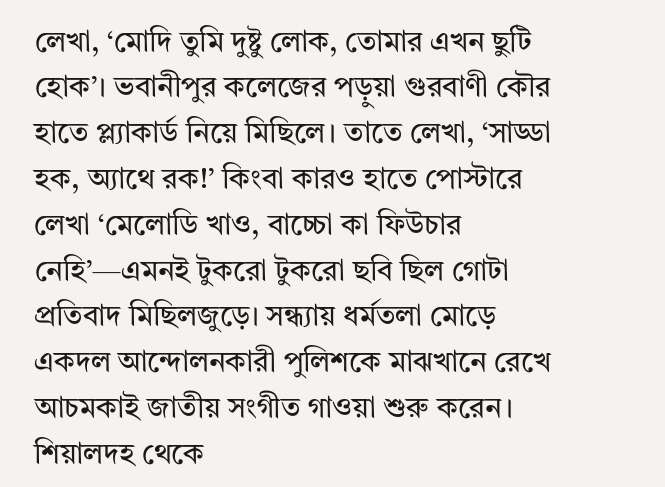লেখা, ‘মোদি তুমি দুষ্টু লোক, তোমার এখন ছুটি হোক’। ভবানীপুর কলেজের পড়ুয়া গুরবাণী কৌর হাতে প্ল্যাকার্ড নিয়ে মিছিলে। তাতে লেখা, ‘সাড্ডা হক, অ্যাথে রক!’ কিংবা কারও হাতে পোস্টারে লেখা ‘মেলোডি খাও, বাচ্চো কা ফিউচার নেহি’—এমনই টুকরো টুকরো ছবি ছিল গোটা প্রতিবাদ মিছিলজুড়ে। সন্ধ্যায় ধর্মতলা মোড়ে একদল আন্দোলনকারী পুলিশকে মাঝখানে রেখে আচমকাই জাতীয় সংগীত গাওয়া শুরু করেন। শিয়ালদহ থেকে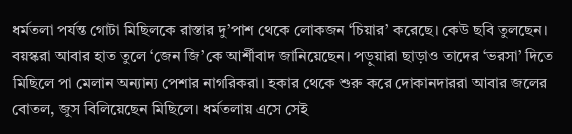ধর্মতলা পর্যন্ত গোটা মিছিলকে রাস্তার দু’পাশ থেকে লোকজন ‘চিয়ার’ করেছে। কেউ ছবি তুলছেন। বয়স্করা আবার হাত তুলে ‘জেন জি’কে আর্শীবাদ জানিয়েছেন। পড়ুয়ারা ছাড়াও তাদের ‘ভরসা’ দিতে মিছিলে পা মেলান অন্যান্য পেশার নাগরিকরা। হকার থেকে শুরু করে দোকানদাররা আবার জলের বোতল, জুস বিলিয়েছেন মিছিলে। ধর্মতলায় এসে সেই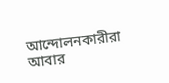আন্দোলনকারীরা আবার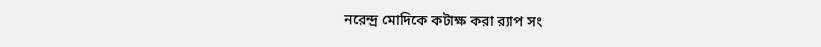নরেন্দ্র মোদিকে কটাক্ষ করা র‌্যাপ সং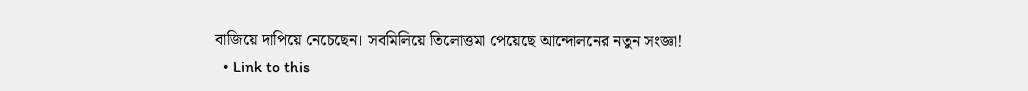বাজিয়ে দাপিয়ে নেচেছেন। সবমিলিয়ে তিলোত্তমা পেয়েছে আন্দোলনের নতুন সংজ্ঞা!
  • Link to this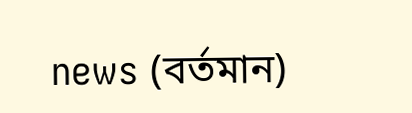news (বর্তমান)